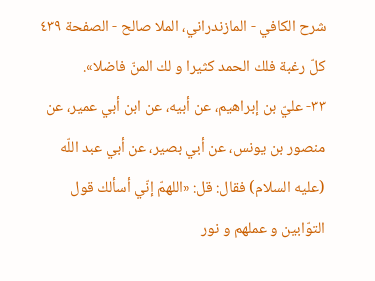شرح الكافي - المازندراني، الملا صالح - الصفحة ٤٣٩
كلّ رغبة فلك الحمد كثيرا و لك المنّ فاضلا».
٣٣- عليّ بن إبراهيم، عن أبيه، عن ابن أبي عمير، عن منصور بن يونس، عن أبي بصير، عن أبي عبد اللّه (عليه السلام) فقال: قل: «اللهمّ إنّي أسألك قول التوّابين و عملهم و نور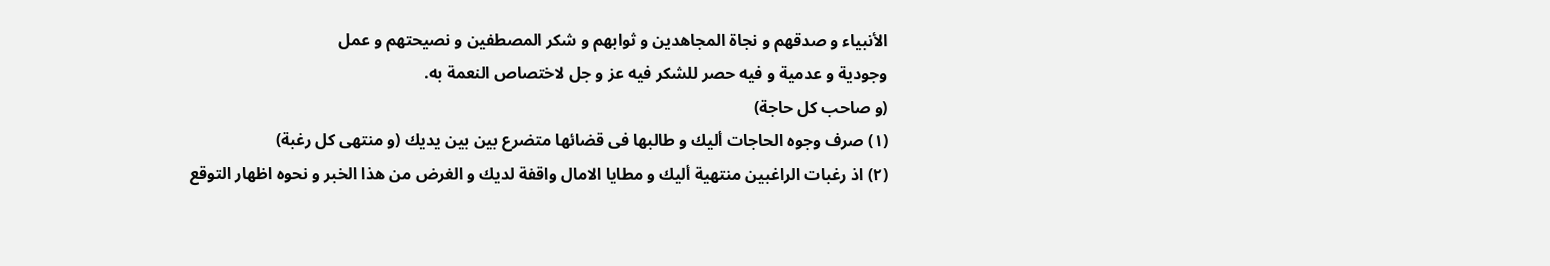الأنبياء و صدقهم و نجاة المجاهدين و ثوابهم و شكر المصطفين و نصيحتهم و عمل
وجودية و عدمية و فيه حصر للشكر فيه عز و جل لاختصاص النعمة به.
(و صاحب كل حاجة)
(١) صرف وجوه الحاجات أليك و طالبها فى قضائها متضرع بين بين يديك (و منتهى كل رغبة)
(٢) اذ رغبات الراغبين منتهية أليك و مطايا الامال واقفة لديك و الغرض من هذا الخبر و نحوه اظهار التوقع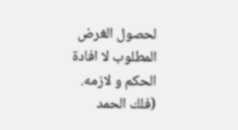لحصول الغرض المطلوب لا افادة الحكم و لازمه.
(فلك الحمد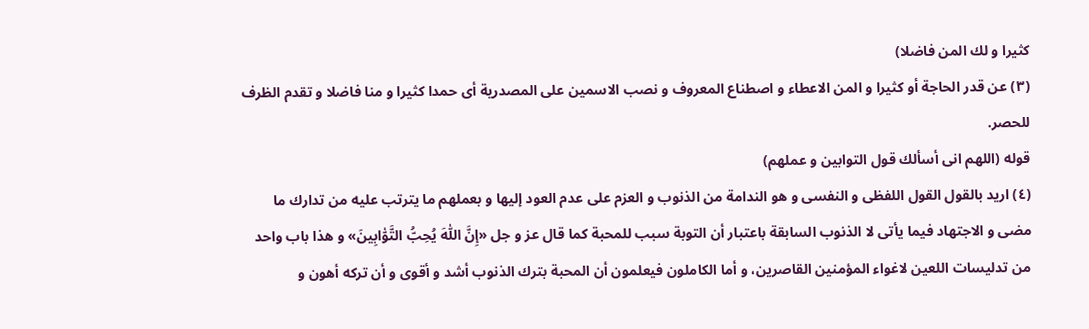كثيرا و لك المن فاضلا)
(٣) عن قدر الحاجة أو كثيرا و المن الاعطاء و اصطناع المعروف و نصب الاسمين على المصدرية أى حمدا كثيرا و منا فاضلا و تقدم الظرف للحصر.
قوله (اللهم انى أسألك قول التوابين و عملهم)
(٤) اريد بالقول القول اللفظى و النفسى و هو الندامة من الذنوب و العزم على عدم العود إليها و بعملهم ما يترتب عليه من تدارك ما مضى و الاجتهاد فيما يأتى لا الذنوب السابقة باعتبار أن التوبة سبب للمحبة كما قال عز و جل «إِنَّ اللّٰهَ يُحِبُّ التَّوّٰابِينَ» و هذا باب واحد من تدليسات اللعين لاغواء المؤمنين القاصرين، و أما الكاملون فيعلمون أن المحبة بترك الذنوب أشد و أقوى و أن تركه أهون و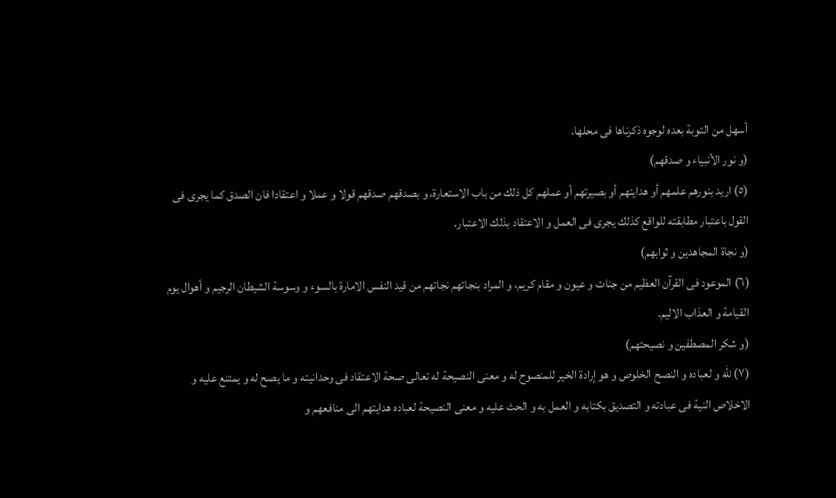أسهل من التوبة بعده لوجوه ذكرناها فى محلها.
(و نور الأنبياء و صدقهم)
(٥) اريد بنورهم علمهم أو هدايتهم أو بصيرتهم أو عملهم كل ذلك من باب الاستعارة، و بصدقهم صدقهم قولا و عملا و اعتقادا فان الصدق كما يجرى فى القول باعتبار مطابقته للواقع كذلك يجرى فى العمل و الاعتقاد بذلك الاعتبار.
(و نجاة المجاهدين و ثوابهم)
(٦) الموعود فى القرآن العظيم من جنات و عيون و مقام كريم، و المراد بنجاتهم نجاتهم من قيد النفس الامارة بالسوء و وسوسة الشيطان الرجيم و أهوال يوم القيامة و العذاب الاليم.
(و شكر المصطفين و نصيحتهم)
(٧) للّه و لعباده و النصح الخلوص و هو إرادة الخير للمنصوح له و معنى النصيحة له تعالى صحة الاعتقاد فى وحدانيته و ما يصح له و يمتنع عليه و الاخلاص النية فى عبادته و التصديق بكتابه و العمل به و الحث عليه و معنى النصيحة لعباده هدايتهم الى منافعهم و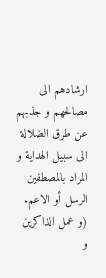ارشادهم الى مصالحهم و جذبهم عن طرق الضلالة الى سبيل الهداية و المراد بالمصطفين الرسل أو الاعم.
(و عمل الذاكرين و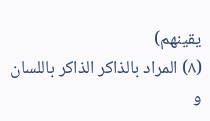يقينهم)
(٨) المراد بالذاكر الذاكر باللسان و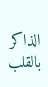الذاكر بالقلب